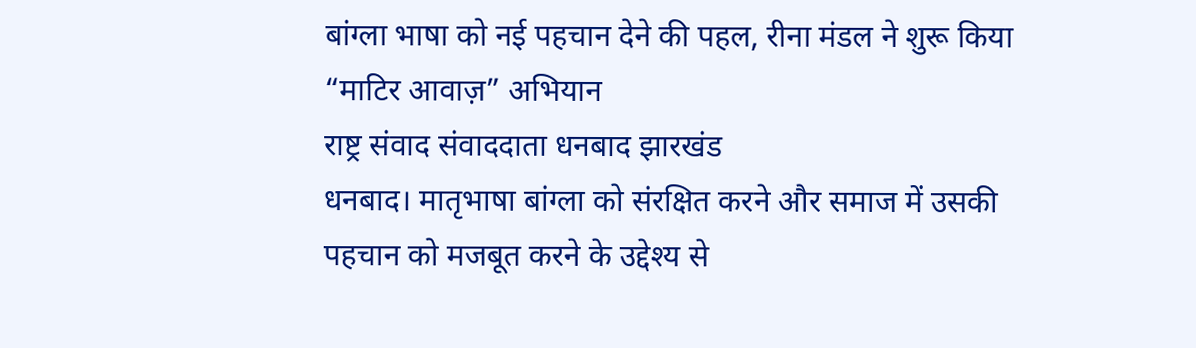बांग्ला भाषा को नई पहचान देने की पहल, रीना मंडल ने शुरू किया “माटिर आवाज़” अभियान
राष्ट्र संवाद संवाददाता धनबाद झारखंड
धनबाद। मातृभाषा बांग्ला को संरक्षित करने और समाज में उसकी पहचान को मजबूत करने के उद्देश्य से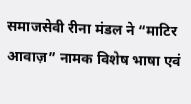समाजसेवी रीना मंडल ने “माटिर आवाज़” नामक विशेष भाषा एवं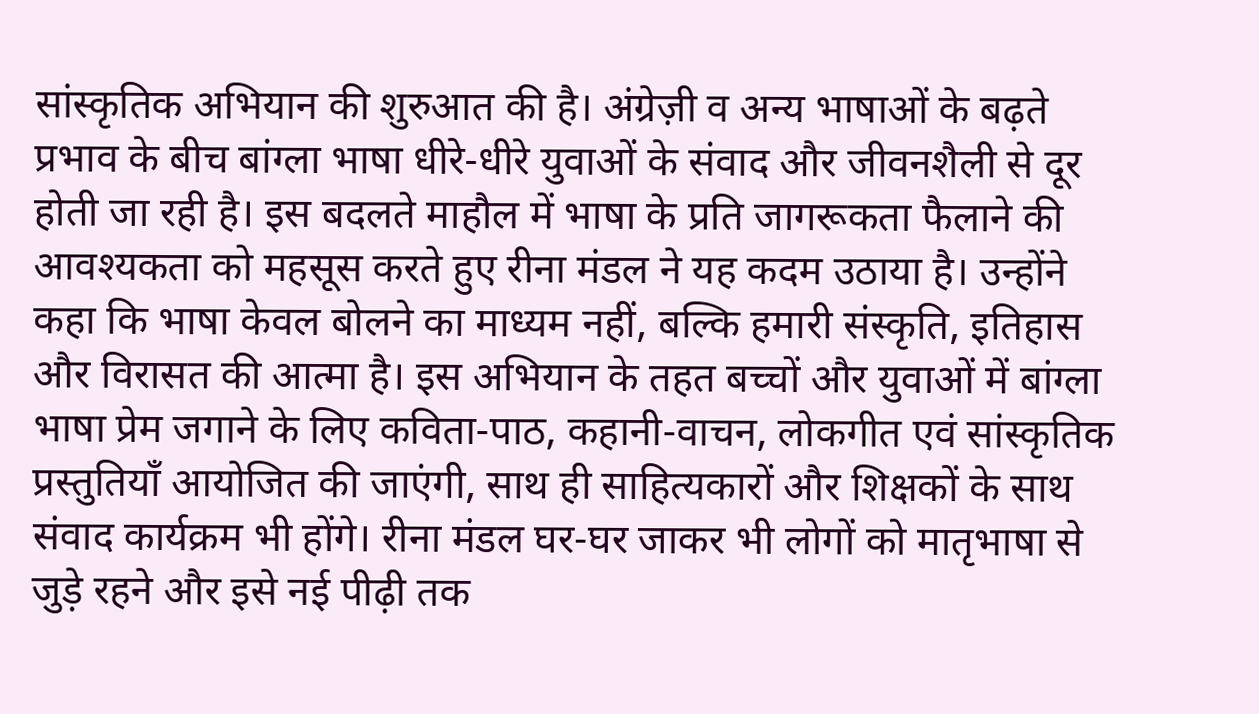सांस्कृतिक अभियान की शुरुआत की है। अंग्रेज़ी व अन्य भाषाओं के बढ़ते प्रभाव के बीच बांग्ला भाषा धीरे-धीरे युवाओं के संवाद और जीवनशैली से दूर होती जा रही है। इस बदलते माहौल में भाषा के प्रति जागरूकता फैलाने की आवश्यकता को महसूस करते हुए रीना मंडल ने यह कदम उठाया है। उन्होंने कहा कि भाषा केवल बोलने का माध्यम नहीं, बल्कि हमारी संस्कृति, इतिहास और विरासत की आत्मा है। इस अभियान के तहत बच्चों और युवाओं में बांग्ला भाषा प्रेम जगाने के लिए कविता-पाठ, कहानी-वाचन, लोकगीत एवं सांस्कृतिक प्रस्तुतियाँ आयोजित की जाएंगी, साथ ही साहित्यकारों और शिक्षकों के साथ संवाद कार्यक्रम भी होंगे। रीना मंडल घर-घर जाकर भी लोगों को मातृभाषा से जुड़े रहने और इसे नई पीढ़ी तक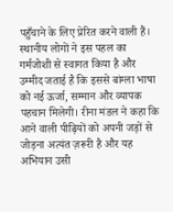पहुँचाने के लिए प्रेरित करने वाली हैं। स्थानीय लोगों ने इस पहल का गर्मजोशी से स्वागत किया है और उम्मीद जताई है कि इससे बांग्ला भाषा को नई ऊर्जा, सम्मान और व्यापक पहचान मिलेगी। रीना मंडल ने कहा कि आने वाली पीढ़ियों को अपनी जड़ों से जोड़ना अत्यंत ज़रूरी है और यह अभियान उसी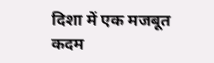दिशा में एक मजबूत कदम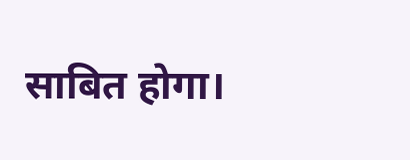साबित होगा।